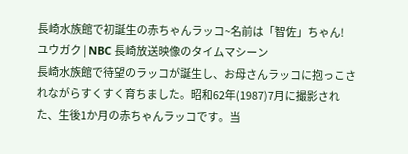長崎水族館で初誕生の赤ちゃんラッコ~名前は「智佐」ちゃん!
ユウガク | NBC 長崎放送映像のタイムマシーン
長崎水族館で待望のラッコが誕生し、お母さんラッコに抱っこされながらすくすく育ちました。昭和62年(1987)7月に撮影された、生後1か月の赤ちゃんラッコです。当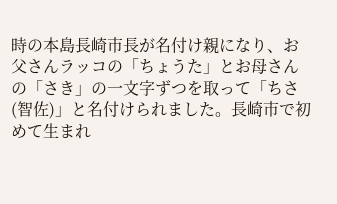時の本島長崎市長が名付け親になり、お父さんラッコの「ちょうた」とお母さんの「さき」の一文字ずつを取って「ちさ(智佐)」と名付けられました。長崎市で初めて生まれ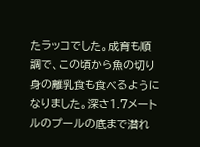たラッコでした。成育も順調で、この頃から魚の切り身の離乳食も食べるようになりました。深さ1.7メートルのプールの底まで潜れ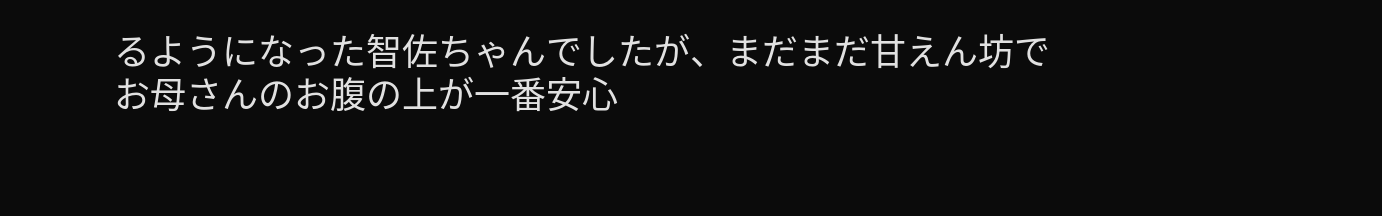るようになった智佐ちゃんでしたが、まだまだ甘えん坊でお母さんのお腹の上が一番安心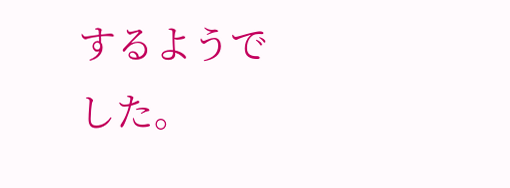するようでした。